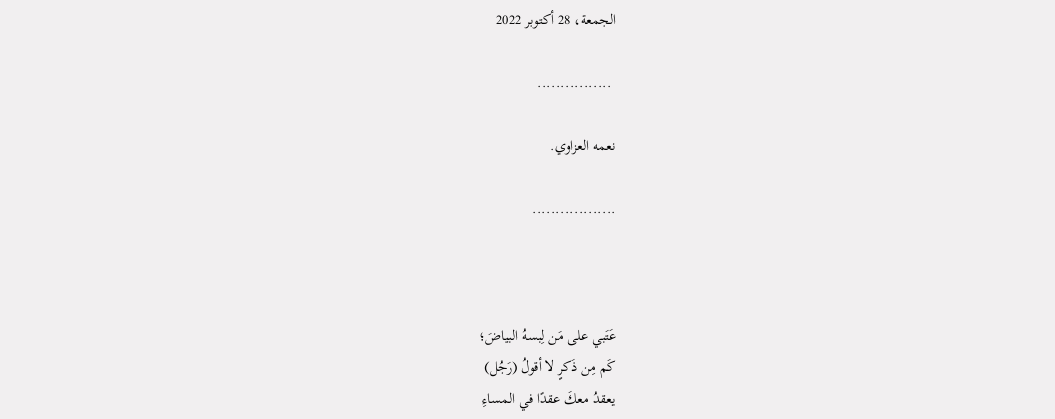الجمعة، 28 أكتوبر 2022

 ................

نعمه العزاوي.

..................



عَتَبي على مَن لِبسهُ البياضَ؛
كَم مِن ذَكرٍ لا أقولُ (رَجُل)
يعقدُ معكَ عقدًا في المساءِ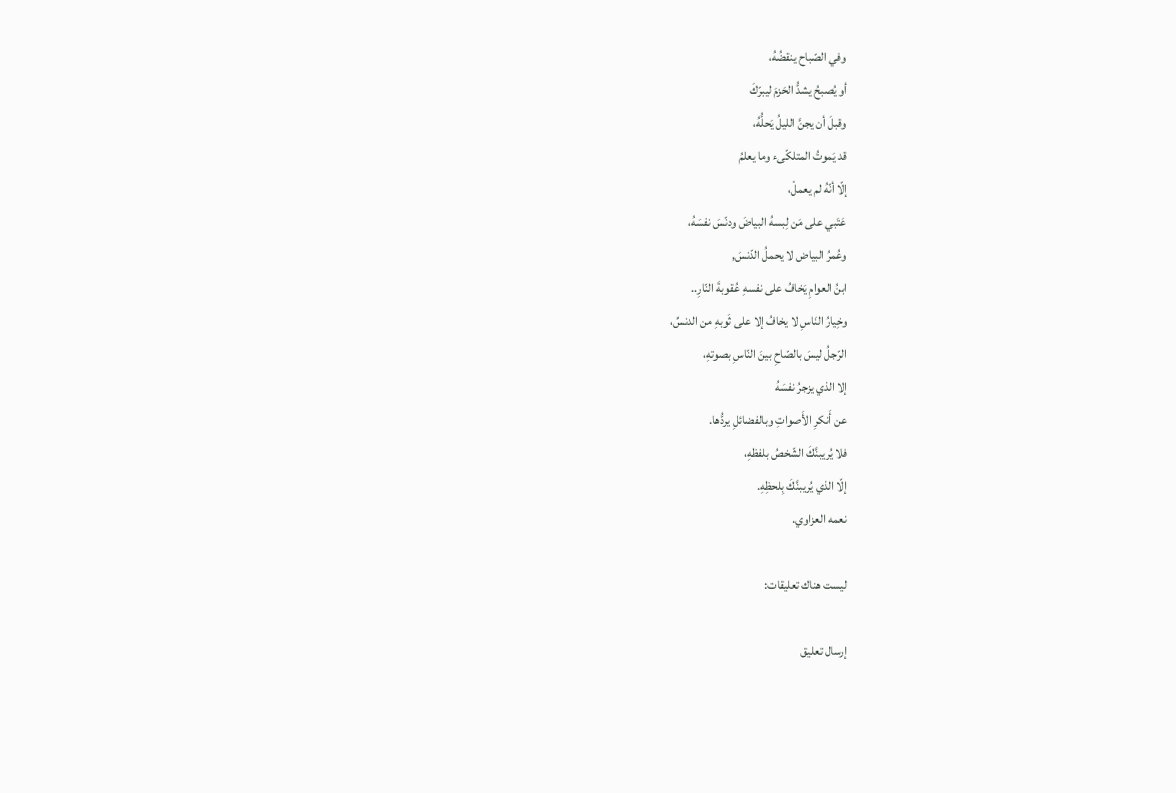وفي الصّباح ينقضُهُ،
أو يُصبحُ يشدُّ الحَزمَ ليبرّكَ
وقبلَ أن يجنَّ الليلُ يَحلُّهُ،
قد يَموتُ المتلكّىء وما يعلمُ
إلّا أنّهُ لم يعملْ،
عَتَبي على مَن لِبسهُ البياضَ ودنّسَ نفسَهُ،
وعُمرُ البياض لا يحملُ الدّنسَ,
ابنُ العوامِ يَخافُ على نفسهِ عُقوبةَ النّارِ..
وخِيارُ النَاسِ لا يخافُ إلا على ثَوبهِ من الدنسِّ،
الرّجلُ ليسَ بالصّاحِ بينَ النّاسِ بصوتهِ،
إلا الذي يزجرُ نفسَهُ
عن أَنكرِ الأَصواتِ وبالفضائلِ يردُّها.
فلا يُريبنَّكَ الشّخصُ بلفظهِ،
إلّا الذي يُريبنَّكَ بِلحظِهِ.
نعمه العزاوي.

ليست هناك تعليقات:

إرسال تعليق